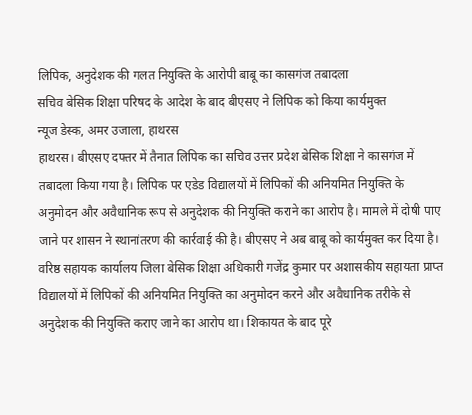लिपिक, अनुदेशक की गलत नियुक्ति के आरोपी बाबू का कासगंज तबादला
सचिव बेसिक शिक्षा परिषद के आदेश के बाद बीएसए ने लिपिक को किया कार्यमुक्त
न्यूज डेस्क, अमर उजाला, हाथरस
हाथरस। बीएसए दफ्तर में तैनात लिपिक का सचिव उत्तर प्रदेश बेसिक शिक्षा ने कासगंज में तबादला किया गया है। लिपिक पर एडेड विद्यालयों में लिपिकों की अनियमित नियुक्ति के अनुमोदन और अवैधानिक रूप से अनुदेशक की नियुक्ति कराने का आरोप है। मामले में दोषी पाए जाने पर शासन ने स्थानांतरण की कार्रवाई की है। बीएसए ने अब बाबू को कार्यमुक्त कर दिया है।
वरिष्ठ सहायक कार्यालय जिला बेसिक शिक्षा अधिकारी गजेंद्र कुमार पर अशासकीय सहायता प्राप्त विद्यालयों में लिपिकों की अनियमित नियुक्ति का अनुमोदन करने और अवैधानिक तरीके से अनुदेशक की नियुक्ति कराए जाने का आरोप था। शिकायत के बाद पूरे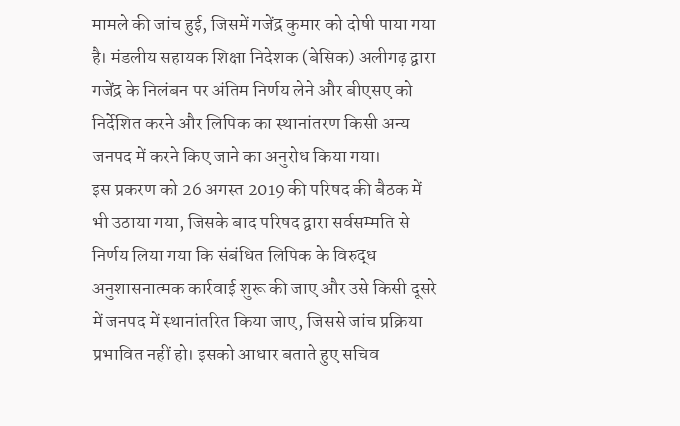मामले की जांच हुई, जिसमें गजेंद्र कुमार को दोषी पाया गया है। मंडलीय सहायक शिक्षा निदेशक (बेसिक) अलीगढ़ द्वारा गजेंद्र के निलंबन पर अंतिम निर्णय लेने और बीएसए को निर्देशित करने और लिपिक का स्थानांतरण किसी अन्य जनपद में करने किए जाने का अनुरोध किया गया।
इस प्रकरण को 26 अगस्त 2019 की परिषद की बैठक में भी उठाया गया, जिसके बाद परिषद द्वारा सर्वसम्मति से निर्णय लिया गया कि संबंधित लिपिक के विरुद्ध अनुशासनात्मक कार्रवाई शुरू की जाए और उसे किसी दूसरे में जनपद में स्थानांतरित किया जाए, जिससे जांच प्रक्रिया प्रभावित नहीं हो। इसको आधार बताते हुए सचिव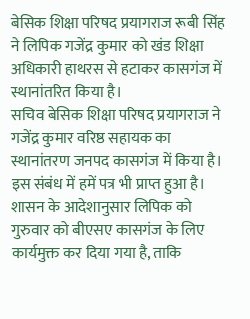बेसिक शिक्षा परिषद प्रयागराज रूबी सिंह ने लिपिक गजेंद्र कुमार को खंड शिक्षा अधिकारी हाथरस से हटाकर कासगंज में स्थानांतरित किया है।
सचिव बेसिक शिक्षा परिषद प्रयागराज ने गजेंद्र कुमार वरिष्ठ सहायक का स्थानांतरण जनपद कासगंज में किया है। इस संबंध में हमें पत्र भी प्राप्त हुआ है। शासन के आदेशानुसार लिपिक को गुरुवार को बीएसए कासगंज के लिए कार्यमुक्त कर दिया गया है, ताकि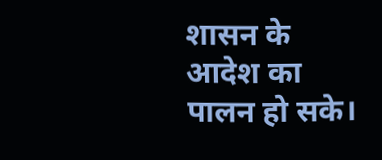शासन के आदेश का पालन हो सके।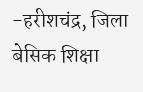-हरीशचंद्र, जिला बेसिक शिक्षा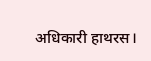अधिकारी हाथरस।